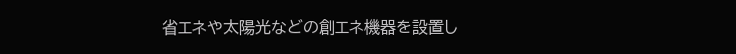省エネや太陽光などの創エネ機器を設置し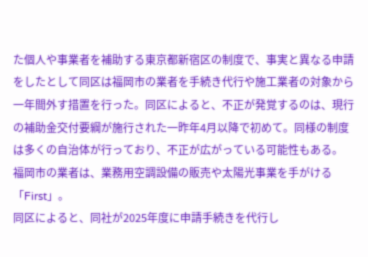た個人や事業者を補助する東京都新宿区の制度で、事実と異なる申請をしたとして同区は福岡市の業者を手続き代行や施工業者の対象から一年間外す措置を行った。同区によると、不正が発覚するのは、現行の補助金交付要綱が施行された一昨年4月以降で初めて。同様の制度は多くの自治体が行っており、不正が広がっている可能性もある。
福岡市の業者は、業務用空調設備の販売や太陽光事業を手がける「First」。
同区によると、同社が2025年度に申請手続きを代行し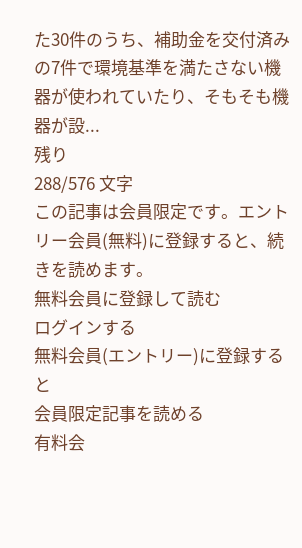た30件のうち、補助金を交付済みの7件で環境基準を満たさない機器が使われていたり、そもそも機器が設...
残り
288/576 文字
この記事は会員限定です。エントリー会員(無料)に登録すると、続きを読めます。
無料会員に登録して読む
ログインする
無料会員(エントリー)に登録すると
会員限定記事を読める
有料会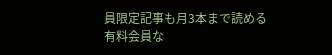員限定記事も月3本まで読める
有料会員な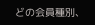どの会員種別、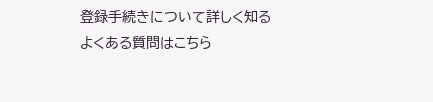登録手続きについて詳しく知る
よくある質問はこちら